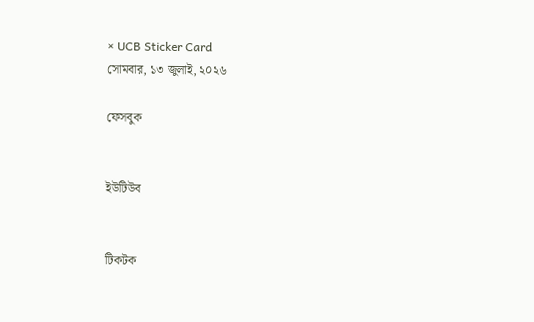× UCB Sticker Card
সোমবার, ১৩ জুলাই, ২০২৬

ফেসবুক


ইউটিউব


টিকটক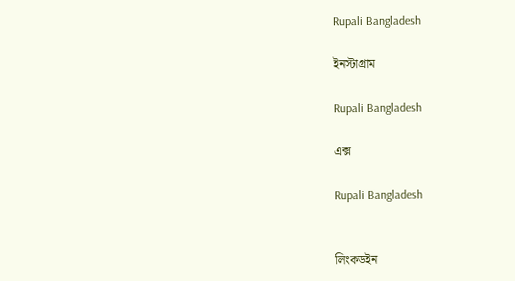Rupali Bangladesh

ইনস্টাগ্রাম

Rupali Bangladesh

এক্স

Rupali Bangladesh


লিংকডইন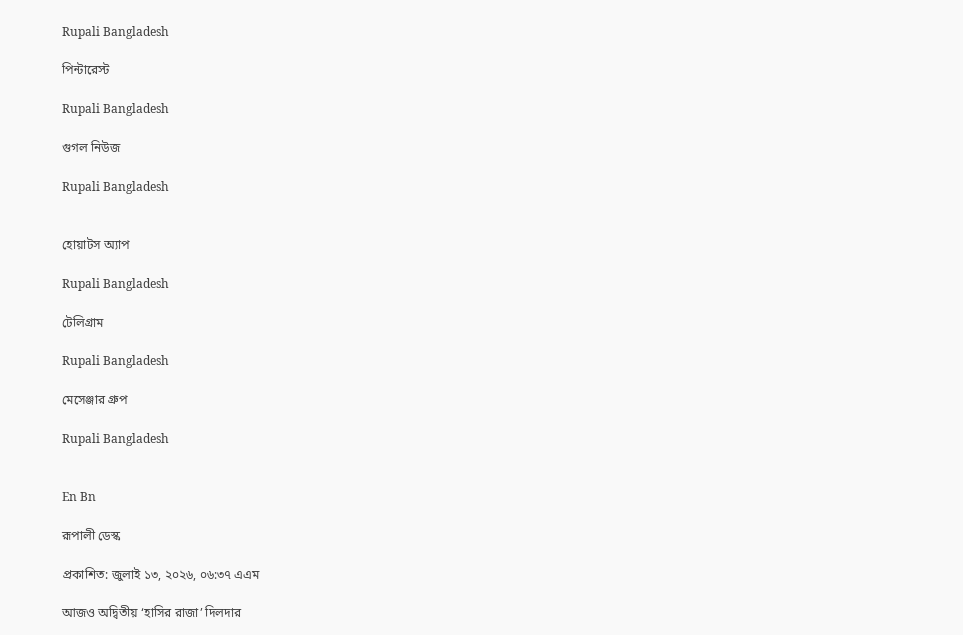Rupali Bangladesh

পিন্টারেস্ট

Rupali Bangladesh

গুগল নিউজ

Rupali Bangladesh


হোয়াটস অ্যাপ

Rupali Bangladesh

টেলিগ্রাম

Rupali Bangladesh

মেসেঞ্জার গ্রুপ

Rupali Bangladesh


En Bn

রূপালী ডেস্ক

প্রকাশিত: জুলাই ১৩, ২০২৬, ০৬:৩৭ এএম

আজও অদ্বিতীয় ‘হাসির রাজা’ দিলদার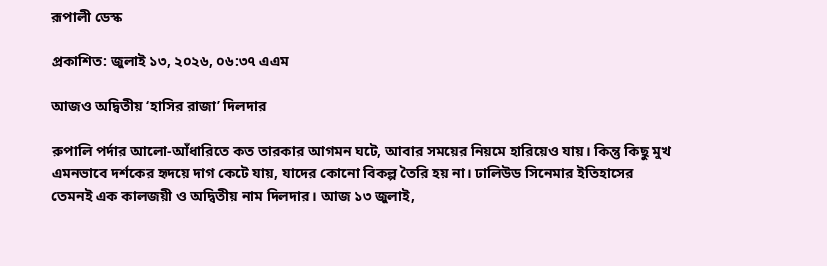রূপালী ডেস্ক

প্রকাশিত: জুলাই ১৩, ২০২৬, ০৬:৩৭ এএম

আজও অদ্বিতীয় ‘হাসির রাজা’ দিলদার

রুপালি পর্দার আলো-আঁধারিতে কত তারকার আগমন ঘটে, আবার সময়ের নিয়মে হারিয়েও যায়। কিন্তু কিছু মুখ এমনভাবে দর্শকের হৃদয়ে দাগ কেটে যায়, যাদের কোনো বিকল্প তৈরি হয় না। ঢালিউড সিনেমার ইতিহাসের তেমনই এক কালজয়ী ও অদ্বিতীয় নাম দিলদার। আজ ১৩ জুলাই,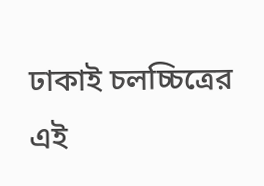ঢাকাই চলচ্চিত্রের এই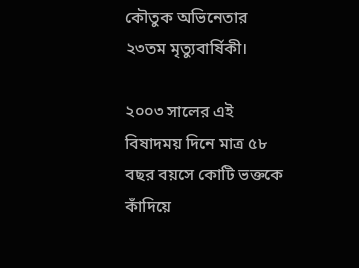কৌতুক অভিনেতার ২৩তম মৃত্যুবার্ষিকী।

২০০৩ সালের এই বিষাদময় দিনে মাত্র ৫৮ বছর বয়সে কোটি ভক্তকে কাঁদিয়ে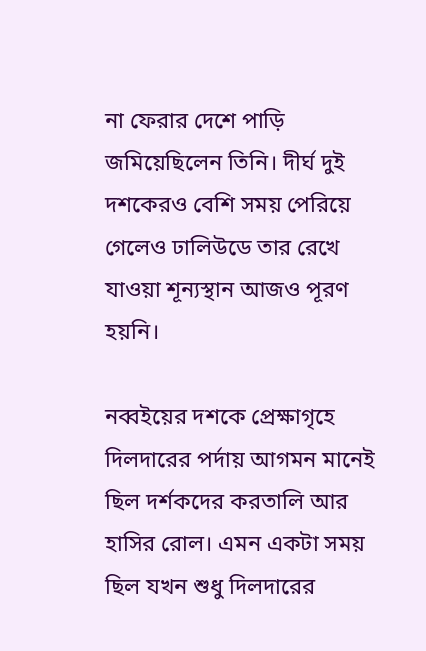না ফেরার দেশে পাড়ি জমিয়েছিলেন তিনি। দীর্ঘ দুই দশকেরও বেশি সময় পেরিয়ে গেলেও ঢালিউডে তার রেখে যাওয়া শূন্যস্থান আজও পূরণ হয়নি।

নব্বইয়ের দশকে প্রেক্ষাগৃহে দিলদারের পর্দায় আগমন মানেই ছিল দর্শকদের করতালি আর হাসির রোল। এমন একটা সময় ছিল যখন শুধু দিলদারের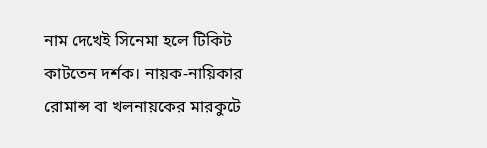নাম দেখেই সিনেমা হলে টিকিট কাটতেন দর্শক। নায়ক-নায়িকার রোমান্স বা খলনায়কের মারকুটে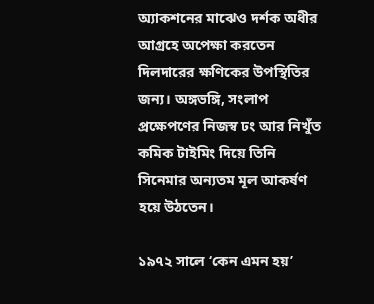অ্যাকশনের মাঝেও দর্শক অধীর আগ্রহে অপেক্ষা করতেন দিলদারের ক্ষণিকের উপস্থিতির জন্য। অঙ্গভঙ্গি, সংলাপ প্রক্ষেপণের নিজস্ব ঢং আর নিখুঁত কমিক টাইমিং দিয়ে তিনি সিনেমার অন্যতম মূল আকর্ষণ হয়ে উঠতেন।

১৯৭২ সালে ‘কেন এমন হয়’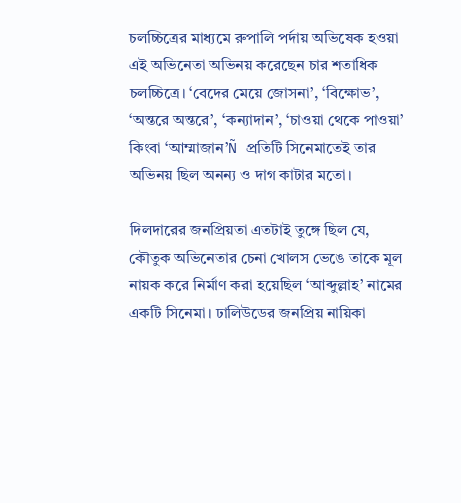চলচ্চিত্রের মাধ্যমে রুপালি পর্দায় অভিষেক হওয়া এই অভিনেতা অভিনয় করেছেন চার শতাধিক চলচ্চিত্রে। ‘বেদের মেয়ে জোসনা’, ‘বিক্ষোভ’, ‘অন্তরে অন্তরে’, ‘কন্যাদান’, ‘চাওয়া থেকে পাওয়া’ কিংবা ‘আম্মাজান’Ñ প্রতিটি সিনেমাতেই তার অভিনয় ছিল অনন্য ও দাগ কাটার মতো।

দিলদারের জনপ্রিয়তা এতটাই তুঙ্গে ছিল যে, কৌতুক অভিনেতার চেনা খোলস ভেঙে তাকে মূল নায়ক করে নির্মাণ করা হয়েছিল ‘আব্দুল্লাহ’ নামের একটি সিনেমা। ঢালিউডের জনপ্রিয় নায়িকা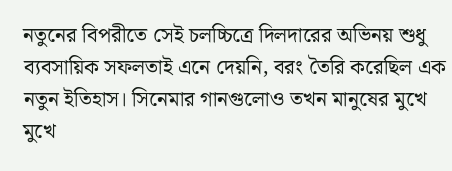নতুনের বিপরীতে সেই চলচ্চিত্রে দিলদারের অভিনয় শুধু ব্যবসায়িক সফলতাই এনে দেয়নি, বরং তৈরি করেছিল এক নতুন ইতিহাস। সিনেমার গানগুলোও তখন মানুষের মুখে মুখে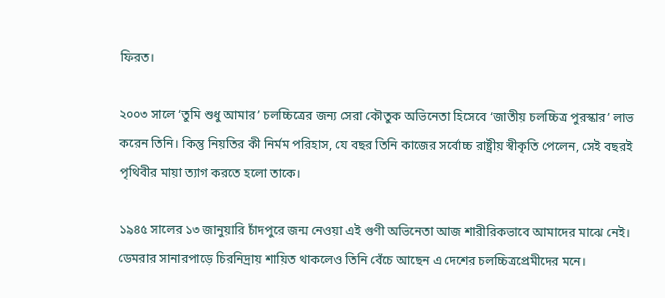ফিরত।

২০০৩ সালে ‘তুমি শুধু আমার’ চলচ্চিত্রের জন্য সেরা কৌতুক অভিনেতা হিসেবে ‘জাতীয় চলচ্চিত্র পুরস্কার’ লাভ করেন তিনি। কিন্তু নিয়তির কী নির্মম পরিহাস, যে বছর তিনি কাজের সর্বোচ্চ রাষ্ট্রীয় স্বীকৃতি পেলেন, সেই বছরই পৃথিবীর মায়া ত্যাগ করতে হলো তাকে।

১৯৪৫ সালের ১৩ জানুয়ারি চাঁদপুরে জন্ম নেওয়া এই গুণী অভিনেতা আজ শারীরিকভাবে আমাদের মাঝে নেই। ডেমরার সানারপাড়ে চিরনিদ্রায় শায়িত থাকলেও তিনি বেঁচে আছেন এ দেশের চলচ্চিত্রপ্রেমীদের মনে।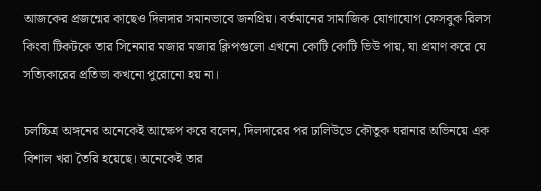আজকের প্রজন্মের কাছেও দিলদার সমানভাবে জনপ্রিয়। বর্তমানের সামাজিক যোগাযোগ ফেসবুক রিলস কিংবা টিকটকে তার সিনেমার মজার মজার ক্লিপগুলো এখনো কোটি কোটি ভিউ পায়, যা প্রমাণ করে যে সত্যিকারের প্রতিভা কখনো পুরোনো হয় না।

চলচ্চিত্র অঙ্গনের অনেকেই আক্ষেপ করে বলেন, দিলদারের পর ঢালিউডে কৌতুক ঘরানার অভিনয়ে এক বিশাল খরা তৈরি হয়েছে। অনেকেই তার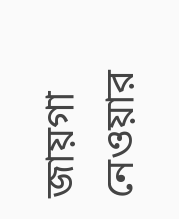জায়গা নেওয়ার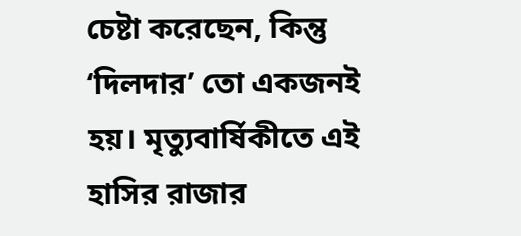চেষ্টা করেছেন, কিন্তু ‘দিলদার’ তো একজনই হয়। মৃত্যুবার্ষিকীতে এই হাসির রাজার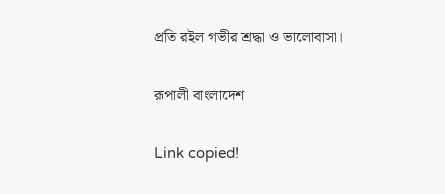প্রতি রইল গভীর শ্রদ্ধা ও ভালোবাসা।

রূপালী বাংলাদেশ

Link copied!